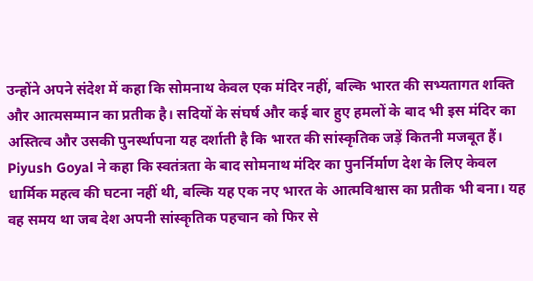उन्होंने अपने संदेश में कहा कि सोमनाथ केवल एक मंदिर नहीं, बल्कि भारत की सभ्यतागत शक्ति और आत्मसम्मान का प्रतीक है। सदियों के संघर्ष और कई बार हुए हमलों के बाद भी इस मंदिर का अस्तित्व और उसकी पुनर्स्थापना यह दर्शाती है कि भारत की सांस्कृतिक जड़ें कितनी मजबूत हैं।
Piyush Goyal ने कहा कि स्वतंत्रता के बाद सोमनाथ मंदिर का पुनर्निर्माण देश के लिए केवल धार्मिक महत्व की घटना नहीं थी, बल्कि यह एक नए भारत के आत्मविश्वास का प्रतीक भी बना। यह वह समय था जब देश अपनी सांस्कृतिक पहचान को फिर से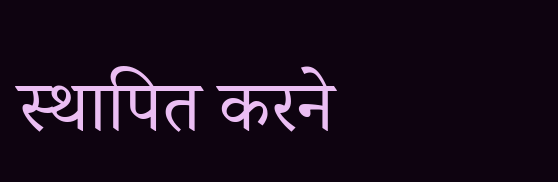स्थापित करने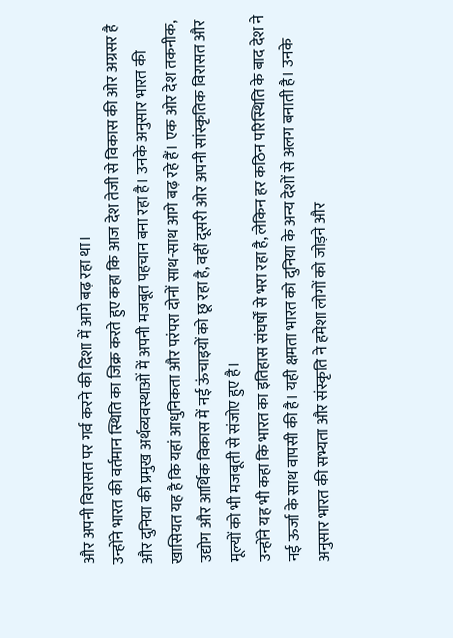और अपनी विरासत पर गर्व करने की दिशा में आगे बढ़ रहा था।
उन्होंने भारत की वर्तमान स्थिति का जिक्र करते हुए कहा कि आज देश तेजी से विकास की ओर अग्रसर है और दुनिया की प्रमुख अर्थव्यवस्थाओं में अपनी मजबूत पहचान बना रहा है। उनके अनुसार भारत की खासियत यह है कि यहां आधुनिकता और परंपरा दोनों साथ-साथ आगे बढ़ रहे हैं। एक ओर देश तकनीक, उद्योग और आर्थिक विकास में नई ऊंचाइयों को छू रहा है, वहीं दूसरी ओर अपनी सांस्कृतिक विरासत और मूल्यों को भी मजबूती से संजोए हुए है।
उन्होंने यह भी कहा कि भारत का इतिहास संघर्षों से भरा रहा है, लेकिन हर कठिन परिस्थिति के बाद देश ने नई ऊर्जा के साथ वापसी की है। यही क्षमता भारत को दुनिया के अन्य देशों से अलग बनाती है। उनके अनुसार भारत की सभ्यता और संस्कृति ने हमेशा लोगों को जोड़ने और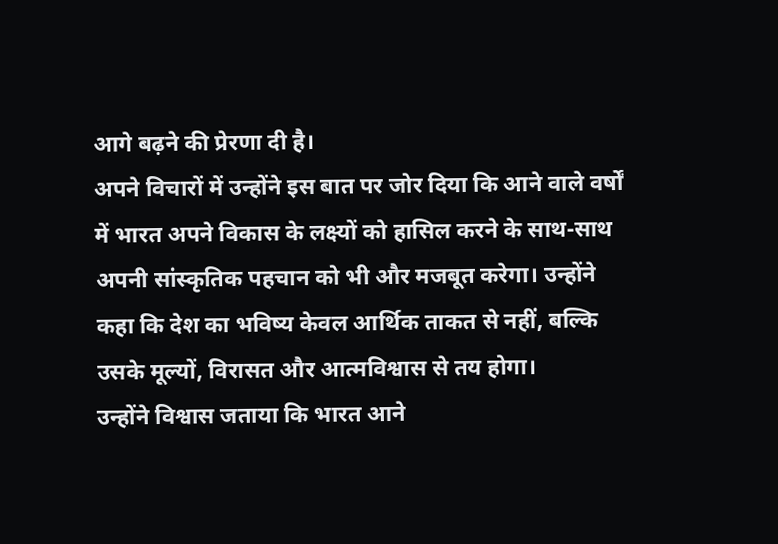आगे बढ़ने की प्रेरणा दी है।
अपने विचारों में उन्होंने इस बात पर जोर दिया कि आने वाले वर्षों में भारत अपने विकास के लक्ष्यों को हासिल करने के साथ-साथ अपनी सांस्कृतिक पहचान को भी और मजबूत करेगा। उन्होंने कहा कि देश का भविष्य केवल आर्थिक ताकत से नहीं, बल्कि उसके मूल्यों, विरासत और आत्मविश्वास से तय होगा।
उन्होंने विश्वास जताया कि भारत आने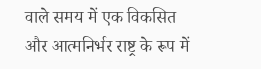वाले समय में एक विकसित और आत्मनिर्भर राष्ट्र के रूप में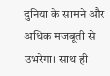दुनिया के सामने और अधिक मजबूती से उभरेगा। साथ ही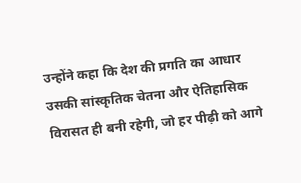उन्होंने कहा कि देश की प्रगति का आधार उसकी सांस्कृतिक चेतना और ऐतिहासिक विरासत ही बनी रहेगी, जो हर पीढ़ी को आगे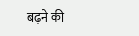बढ़ने की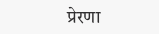प्रेरणा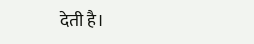देती है।